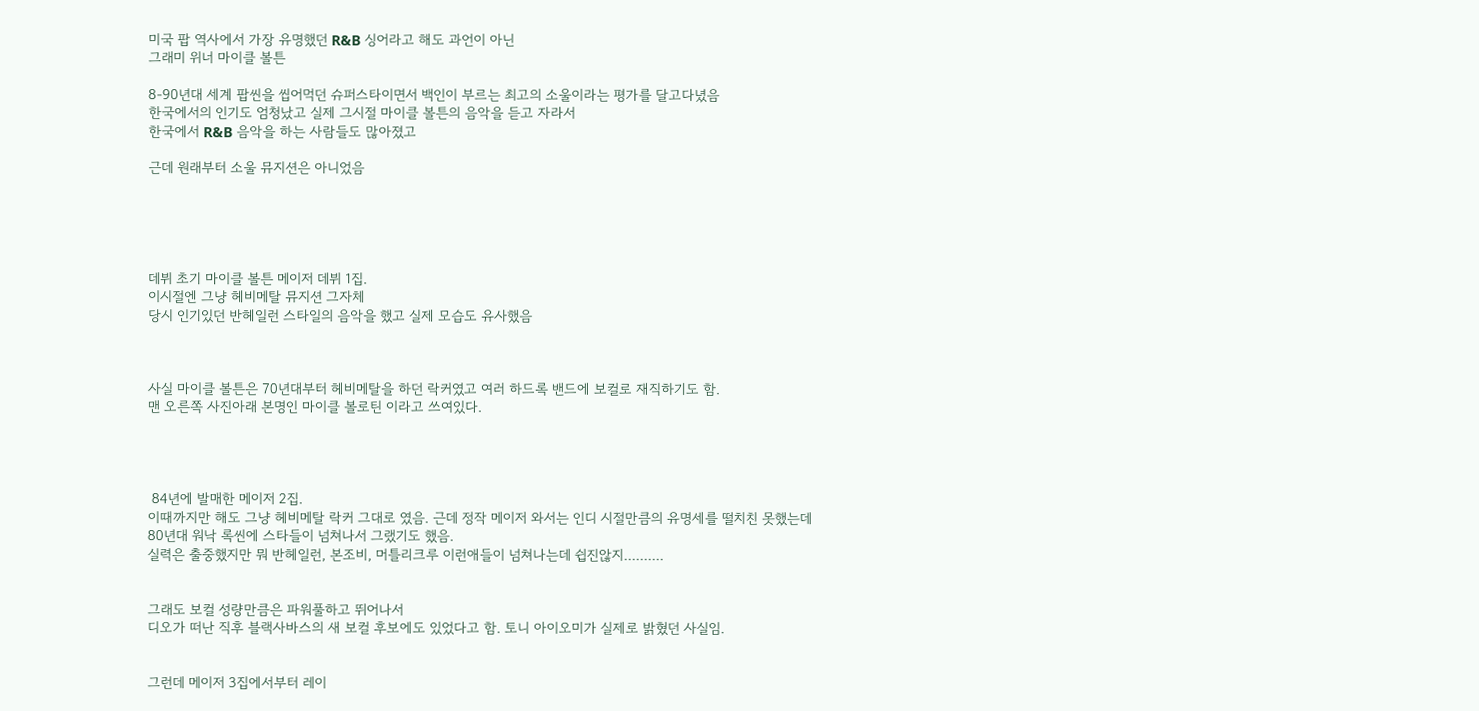미국 팝 역사에서 가장 유명했던 R&B 싱어라고 해도 과언이 아닌
그래미 위너 마이클 볼튼

8-90년대 세계 팝씬을 씹어먹던 슈퍼스타이면서 백인이 부르는 최고의 소울이라는 평가를 달고다녔음
한국에서의 인기도 엄청났고 실제 그시절 마이클 볼튼의 음악을 듣고 자라서
한국에서 R&B 음악을 하는 사람들도 많아졌고

근데 원래부터 소울 뮤지션은 아니었음





데뷔 초기 마이클 볼튼 메이저 데뷔 1집.
이시절엔 그냥 헤비메탈 뮤지션 그자체
당시 인기있던 반헤일런 스타일의 음악을 했고 실제 모습도 유사했음



사실 마이클 볼튼은 70년대부터 헤비메탈을 하던 락커였고 여러 하드록 밴드에 보컬로 재직하기도 함.
맨 오른쪽 사진아래 본명인 마이클 볼로틴 이라고 쓰여있다.




 84년에 발매한 메이저 2집.
이때까지만 해도 그냥 헤비메탈 락커 그대로 였음. 근데 정작 메이저 와서는 인디 시절만큼의 유명세를 떨치친 못했는데
80년대 워낙 록씬에 스타들이 넘쳐나서 그랬기도 했음.
실력은 출중했지만 뭐 반헤일런, 본조비, 머틀리크루 이런애들이 넘쳐나는데 쉽진않지..........


그래도 보컬 성량만큼은 파워풀하고 뛰어나서
디오가 떠난 직후 블랙사바스의 새 보컬 후보에도 있었다고 함. 토니 아이오미가 실제로 밝혔던 사실임.


그런데 메이저 3집에서부터 레이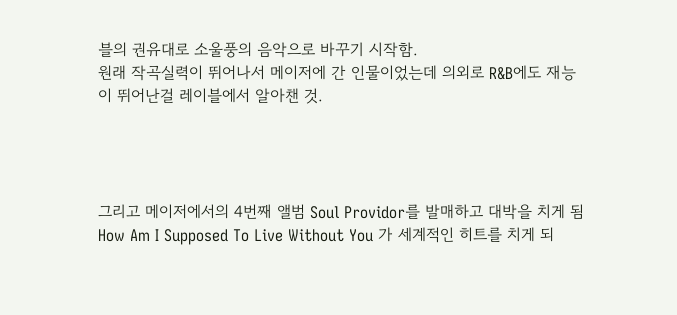블의 권유대로 소울풍의 음악으로 바꾸기 시작함.
원래 작곡실력이 뛰어나서 메이저에 간 인물이었는데 의외로 R&B에도 재능이 뛰어난걸 레이블에서 알아챈 것.




그리고 메이저에서의 4번째 앨범 Soul Providor를 발매하고 대박을 치게 됨
How Am I Supposed To Live Without You 가 세계적인 히트를 치게 되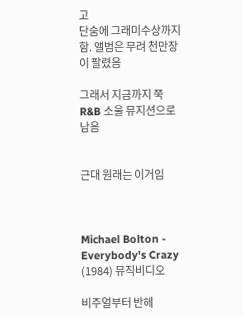고
단숨에 그래미수상까지 함. 앨범은 무려 천만장이 팔렸음

그래서 지금까지 쭉 R&B 소울 뮤지션으로 남음


근대 원래는 이거임



Michael Bolton - Everybody's Crazy  (1984) 뮤직비디오

비주얼부터 반헤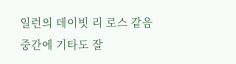일런의 데이빗 리 로스 같음
중간에 기타도 잘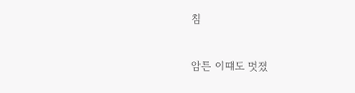침

암튼 이떄도 멋졌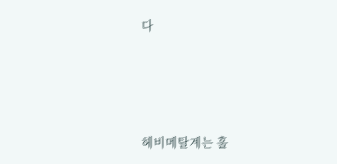다





헤비메탈계는 훌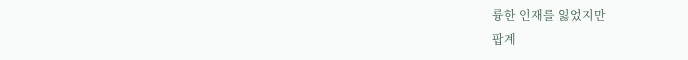륭한 인재를 잃었지만
팝계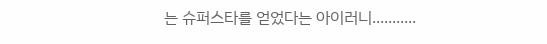는 슈퍼스타를 얻었다는 아이러니...........